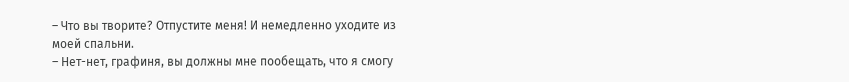– Что вы творите? Отпустите меня! И немедленно уходите из моей спальни.
– Нет-нет, графиня, вы должны мне пообещать, что я смогу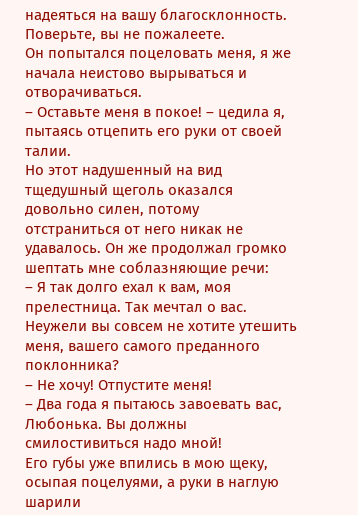надеяться на вашу благосклонность. Поверьте, вы не пожалеете.
Он попытался поцеловать меня, я же начала неистово вырываться и отворачиваться.
– Оставьте меня в покое! – цедила я, пытаясь отцепить его руки от своей талии.
Но этот надушенный на вид тщедушный щеголь оказался довольно силен, потому отстраниться от него никак не удавалось. Он же продолжал громко шептать мне соблазняющие речи:
– Я так долго ехал к вам, моя прелестница. Так мечтал о вас. Неужели вы совсем не хотите утешить меня, вашего самого преданного поклонника?
– Не хочу! Отпустите меня!
– Два года я пытаюсь завоевать вас, Любонька. Вы должны смилостивиться надо мной!
Его губы уже впились в мою щеку, осыпая поцелуями, а руки в наглую шарили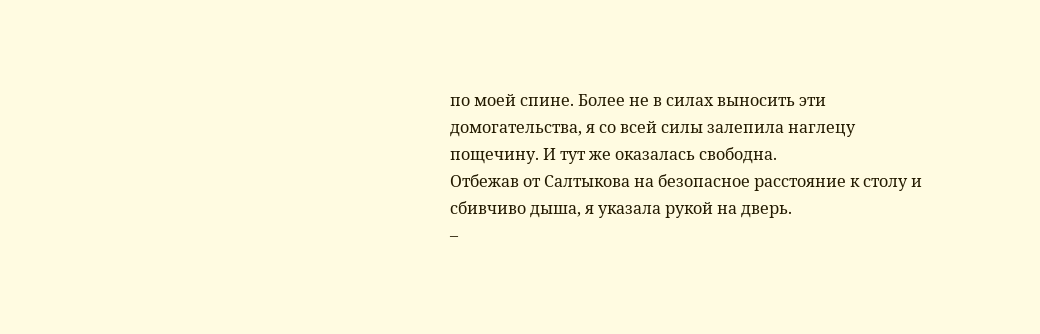по моей спине. Более не в силах выносить эти домогательства, я со всей силы залепила наглецу пощечину. И тут же оказалась свободна.
Отбежав от Салтыкова на безопасное расстояние к столу и сбивчиво дыша, я указала рукой на дверь.
–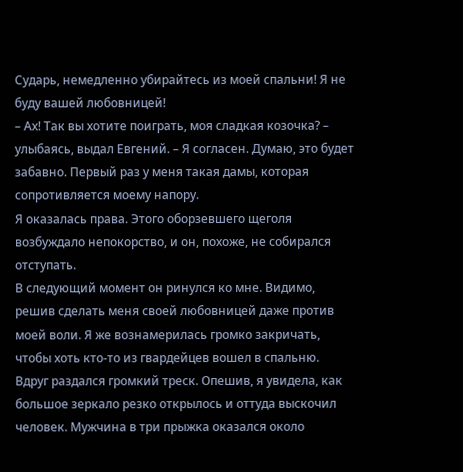Сударь, немедленно убирайтесь из моей спальни! Я не буду вашей любовницей!
– Ах! Так вы хотите поиграть, моя сладкая козочка? – улыбаясь, выдал Евгений. – Я согласен. Думаю, это будет забавно. Первый раз у меня такая дамы, которая сопротивляется моему напору.
Я оказалась права. Этого оборзевшего щеголя возбуждало непокорство, и он, похоже, не собирался отступать.
В следующий момент он ринулся ко мне. Видимо, решив сделать меня своей любовницей даже против моей воли. Я же вознамерилась громко закричать, чтобы хоть кто-то из гвардейцев вошел в спальню.
Вдруг раздался громкий треск. Опешив, я увидела, как большое зеркало резко открылось и оттуда выскочил человек. Мужчина в три прыжка оказался около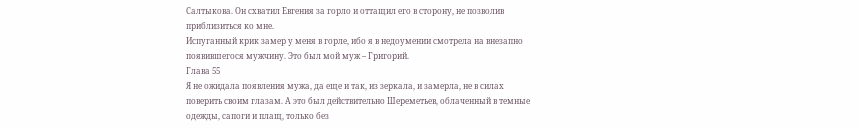Салтыкова. Он схватил Евгения за горло и оттащил его в сторону, не позволив приблизиться ко мне.
Испуганный крик замер у меня в горле, ибо я в недоумении смотрела на внезапно появившегося мужчину. Это был мой муж – Григорий.
Глава 55
Я не ожидала появления мужа, да еще и так, из зеркала, и замерла, не в силах поверить своим глазам. А это был действительно Шереметьев, облаченный в темные одежды, сапоги и плащ, только без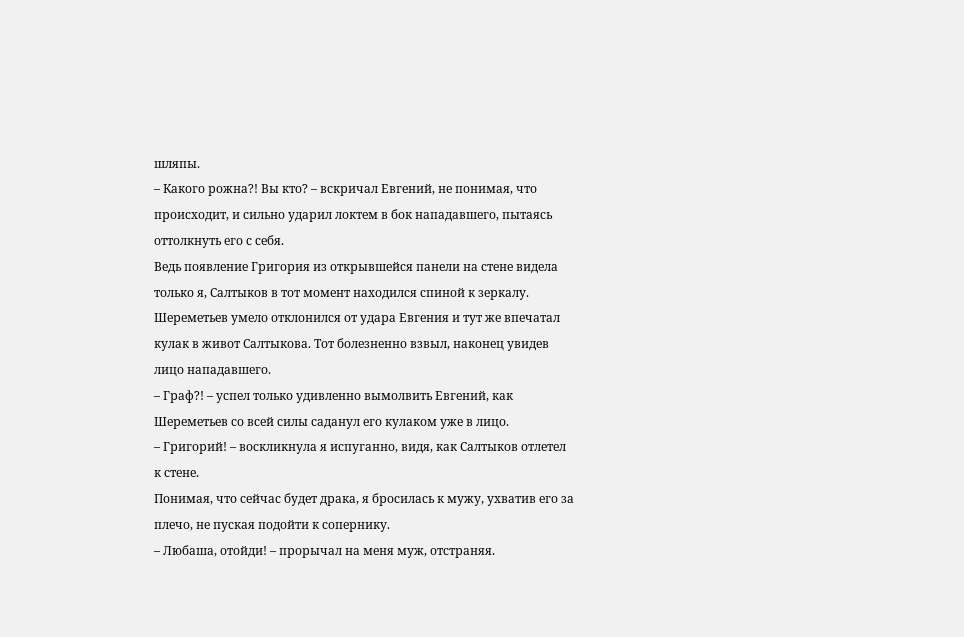шляпы.
– Какого рожна?! Вы кто? – вскричал Евгений, не понимая, что происходит, и сильно ударил локтем в бок нападавшего, пытаясь оттолкнуть его с себя.
Ведь появление Григория из открывшейся панели на стене видела только я, Салтыков в тот момент находился спиной к зеркалу.
Шереметьев умело отклонился от удара Евгения и тут же впечатал кулак в живот Салтыкова. Тот болезненно взвыл, наконец увидев лицо нападавшего.
– Граф?! – успел только удивленно вымолвить Евгений, как Шереметьев со всей силы саданул его кулаком уже в лицо.
– Григорий! – воскликнула я испуганно, видя, как Салтыков отлетел к стене.
Понимая, что сейчас будет драка, я бросилась к мужу, ухватив его за плечо, не пуская подойти к сопернику.
– Любаша, отойди! – прорычал на меня муж, отстраняя.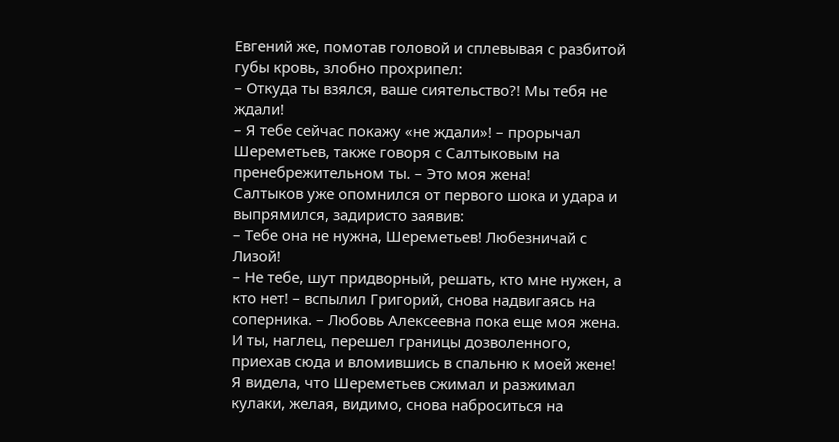Евгений же, помотав головой и сплевывая с разбитой губы кровь, злобно прохрипел:
– Откуда ты взялся, ваше сиятельство?! Мы тебя не ждали!
– Я тебе сейчас покажу «не ждали»! – прорычал Шереметьев, также говоря с Салтыковым на пренебрежительном ты. – Это моя жена!
Салтыков уже опомнился от первого шока и удара и выпрямился, задиристо заявив:
– Тебе она не нужна, Шереметьев! Любезничай с Лизой!
– Не тебе, шут придворный, решать, кто мне нужен, а кто нет! – вспылил Григорий, снова надвигаясь на соперника. – Любовь Алексеевна пока еще моя жена. И ты, наглец, перешел границы дозволенного, приехав сюда и вломившись в спальню к моей жене!
Я видела, что Шереметьев сжимал и разжимал кулаки, желая, видимо, снова наброситься на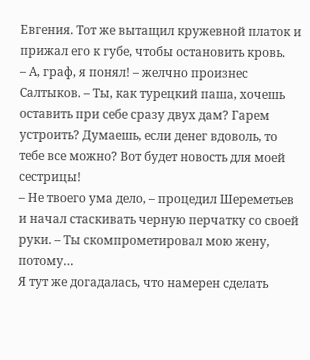Евгения. Тот же вытащил кружевной платок и прижал его к губе, чтобы остановить кровь.
– А, граф, я понял! – желчно произнес Салтыков. – Ты, как турецкий паша, хочешь оставить при себе сразу двух дам? Гарем устроить? Думаешь, если денег вдоволь, то тебе все можно? Вот будет новость для моей сестрицы!
– Не твоего ума дело, – процедил Шереметьев и начал стаскивать черную перчатку со своей руки. – Ты скомпрометировал мою жену, потому…
Я тут же догадалась, что намерен сделать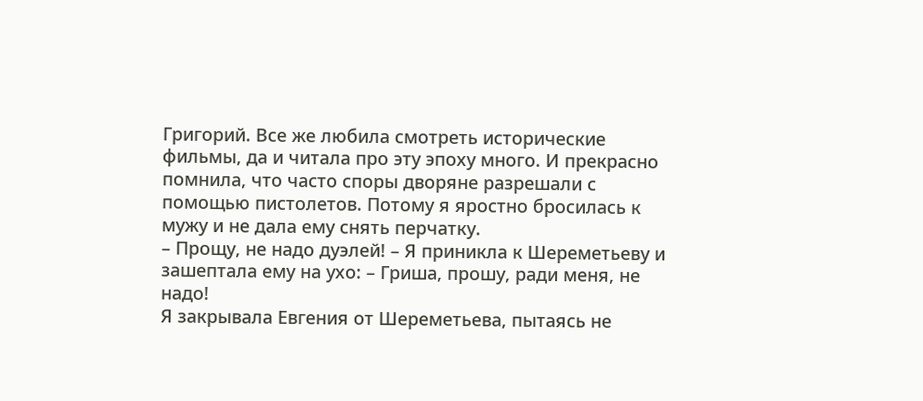Григорий. Все же любила смотреть исторические фильмы, да и читала про эту эпоху много. И прекрасно помнила, что часто споры дворяне разрешали с помощью пистолетов. Потому я яростно бросилась к мужу и не дала ему снять перчатку.
– Прощу, не надо дуэлей! – Я приникла к Шереметьеву и зашептала ему на ухо: – Гриша, прошу, ради меня, не надо!
Я закрывала Евгения от Шереметьева, пытаясь не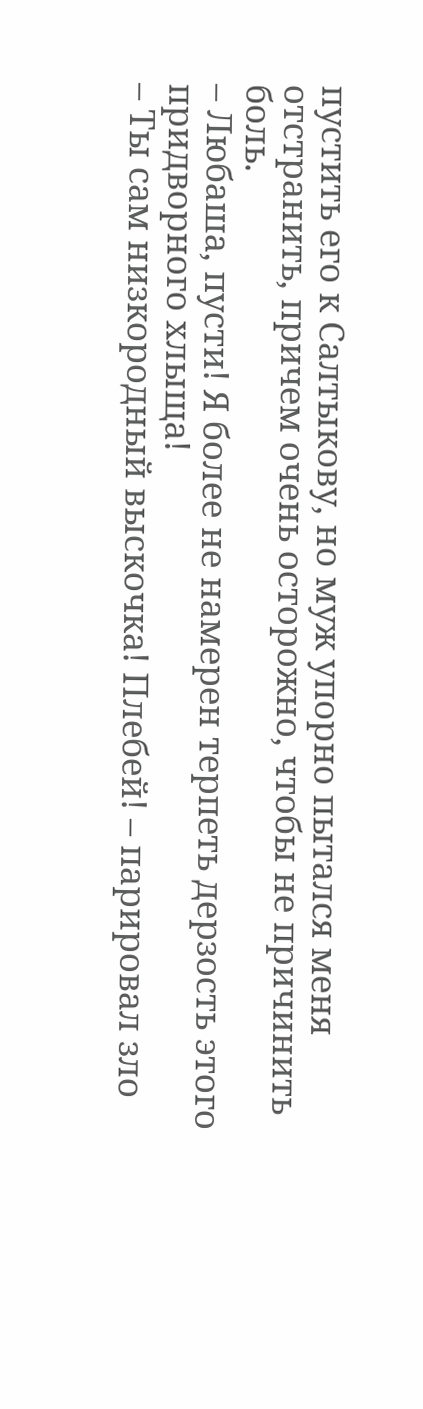пустить его к Салтыкову, но муж упорно пытался меня отстранить, причем очень осторожно, чтобы не причинить боль.
– Любаша, пусти! Я более не намерен терпеть дерзость этого придворного хлыща!
– Ты сам низкородный выскочка! Плебей! – парировал зло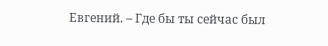Евгений. – Где бы ты сейчас был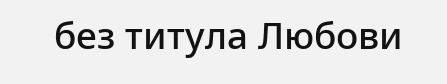без титула Любови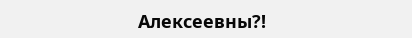Алексеевны?!